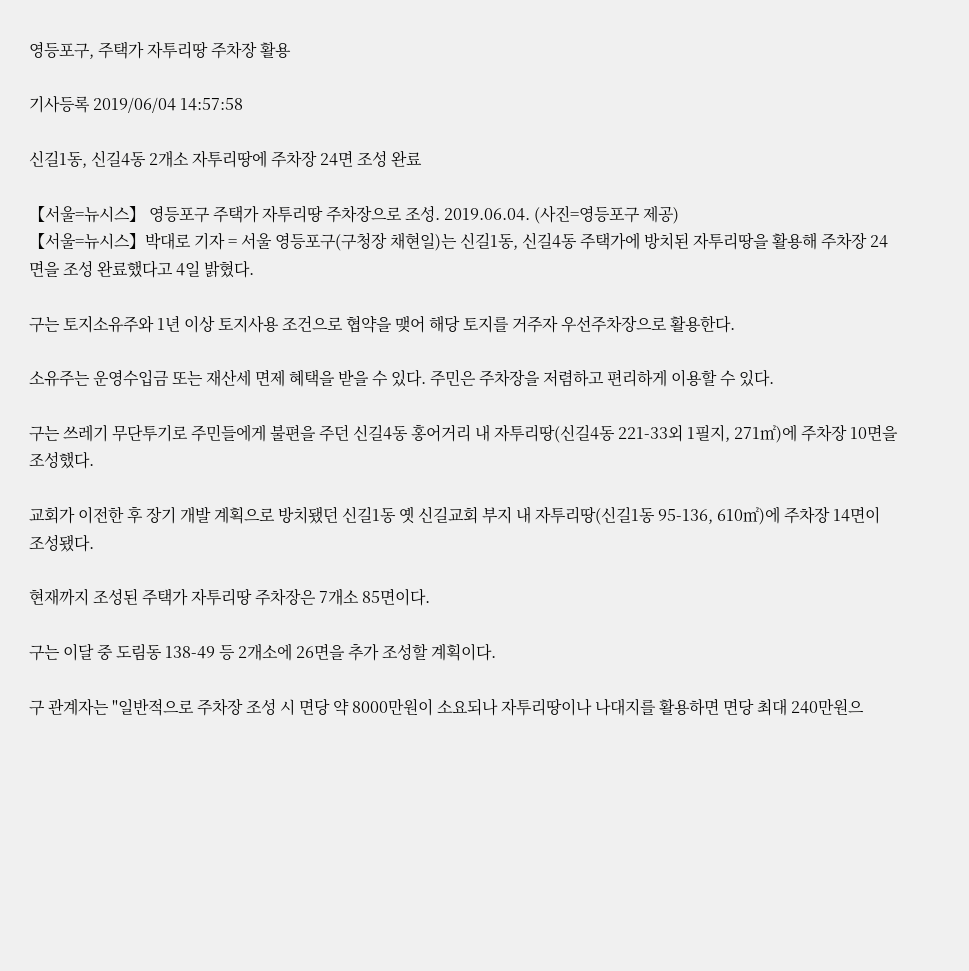영등포구, 주택가 자투리땅 주차장 활용

기사등록 2019/06/04 14:57:58

신길1동, 신길4동 2개소 자투리땅에 주차장 24면 조성 완료

【서울=뉴시스】 영등포구 주택가 자투리땅 주차장으로 조성. 2019.06.04. (사진=영등포구 제공)
【서울=뉴시스】박대로 기자 = 서울 영등포구(구청장 채현일)는 신길1동, 신길4동 주택가에 방치된 자투리땅을 활용해 주차장 24면을 조성 완료했다고 4일 밝혔다.

구는 토지소유주와 1년 이상 토지사용 조건으로 협약을 맺어 해당 토지를 거주자 우선주차장으로 활용한다.

소유주는 운영수입금 또는 재산세 면제 혜택을 받을 수 있다. 주민은 주차장을 저렴하고 편리하게 이용할 수 있다.

구는 쓰레기 무단투기로 주민들에게 불편을 주던 신길4동 홍어거리 내 자투리땅(신길4동 221-33외 1필지, 271㎡)에 주차장 10면을 조성했다.

교회가 이전한 후 장기 개발 계획으로 방치됐던 신길1동 옛 신길교회 부지 내 자투리땅(신길1동 95-136, 610㎡)에 주차장 14면이 조성됐다.

현재까지 조성된 주택가 자투리땅 주차장은 7개소 85면이다.

구는 이달 중 도림동 138-49 등 2개소에 26면을 추가 조성할 계획이다.

구 관계자는 "일반적으로 주차장 조성 시 면당 약 8000만원이 소요되나 자투리땅이나 나대지를 활용하면 면당 최대 240만원으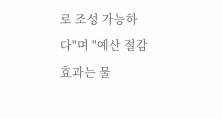로 조성 가능하다"며 "예산 절감효과는 물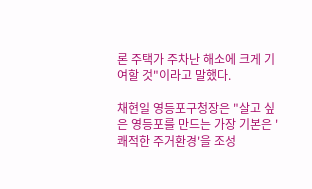론 주택가 주차난 해소에 크게 기여할 것"이라고 말했다.

채현일 영등포구청장은 "살고 싶은 영등포를 만드는 가장 기본은 '쾌적한 주거환경'을 조성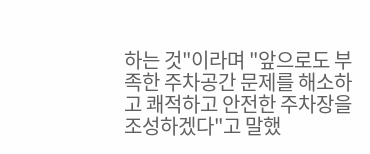하는 것"이라며 "앞으로도 부족한 주차공간 문제를 해소하고 쾌적하고 안전한 주차장을 조성하겠다"고 말했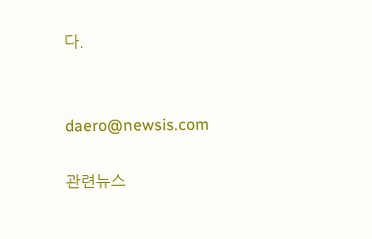다.


daero@newsis.com

관련뉴스